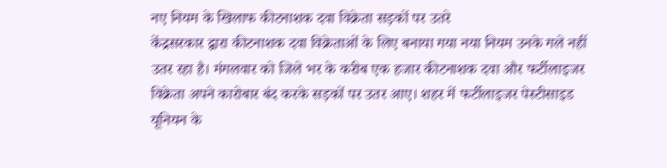नए नियम के खिलाफ कीटनाशक दवा विक्रेता सड़कों पर उतरे
केंद्रसरकार द्वारा कीटनाशक दवा विक्रेताओं के लिए बनाया गया नया नियम उनके गले नहीं उतर रहा है। मंगलवार को जिले भर के करीब एक हजार कीटनाशक दवा और फर्टीलाइजर विक्रेता अपने कारोबार बंद करके सड़कों पर उतर आए। शहर में फर्टीलाइजर पेस्टीसाइड यूनियन के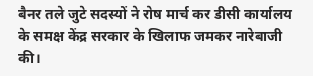बैनर तले जुटे सदस्यों ने रोष मार्च कर डीसी कार्यालय के समक्ष केंद्र सरकार के खिलाफ जमकर नारेबाजी की।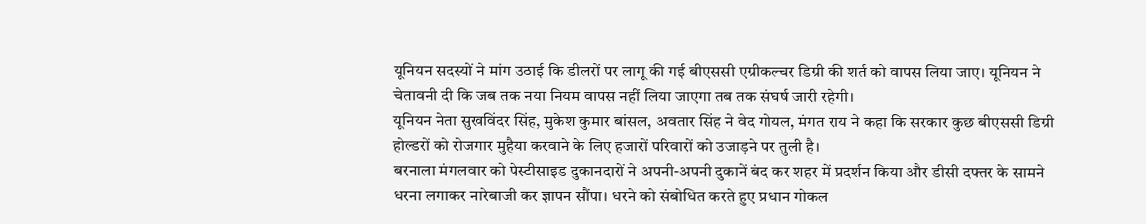यूनियन सदस्यों ने मांग उठाई कि डीलरों पर लागू की गई बीएससी एग्रीकल्चर डिग्री की शर्त को वापस लिया जाए। यूनियन ने चेतावनी दी कि जब तक नया नियम वापस नहीं लिया जाएगा तब तक संघर्ष जारी रहेगी।
यूनियन नेता सुखविंदर सिंह, मुकेश कुमार बांसल, अवतार सिंह ने वेद गोयल, मंगत राय ने कहा कि सरकार कुछ बीएससी डिग्री होल्डरों को रोजगार मुहैया करवाने के लिए हजारों परिवारों को उजाड़ने पर तुली है।
बरनाला मंगलवार को पेस्टीसाइड दुकानदारों ने अपनी-अपनी दुकानें बंद कर शहर में प्रदर्शन किया और डीसी दफ्तर के सामने धरना लगाकर नारेबाजी कर ज्ञापन सौंपा। धरने को संबोधित करते हुए प्रधान गोकल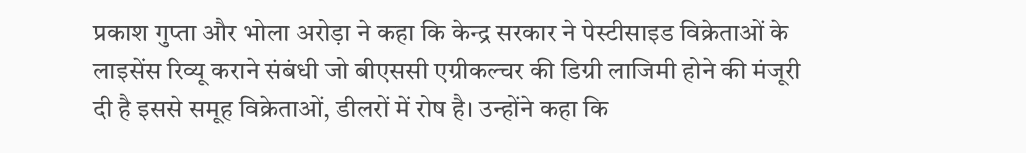प्रकाश गुप्ता और भोला अरोड़ा ने कहा कि केन्द्र सरकार ने पेस्टीसाइड विक्रेताओं के लाइसेंस रिव्यू कराने संबंधी जो बीएससी एग्रीकल्चर की डिग्री लाजिमी होने की मंजूरी दी है इससे समूह विक्रेताओं, डीलरों में रोष है। उन्होंने कहा कि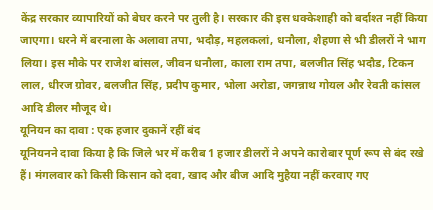केंद्र सरकार व्यापारियों को बेघर करने पर तुली है। सरकार की इस धक्केशाही को बर्दाश्त नहीं किया जाएगा। धरने में बरनाला के अलावा तपा, भदौड़, महलकलां, धनौला, शैहणा से भी डीलरों ने भाग लिया। इस मौके पर राजेश बांसल, जीवन धनौला, काला राम तपा, बलजीत सिंह भदौड, टिकन लाल, धीरज ग्रोवर, बलजीत सिंह, प्रदीप कुमार, भोला अरोडा, जगन्नाथ गोयल और रेवती कांसल आदि डीलर मौजूद थे।
यूनियन का दावा : एक हजार दुकानें रहीं बंद
यूनियनने दावा किया है कि जिले भर में करीब 1 हजार डीलरों ने अपने कारोबार पूर्ण रूप से बंद रखे हैं। मंगलवार को किसी किसान को दवा, खाद और बीज आदि मुहैया नहीं करवाए गए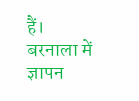हैं।
बरनाला में ज्ञापन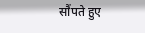सौंपते हुए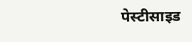पेस्टीसाइड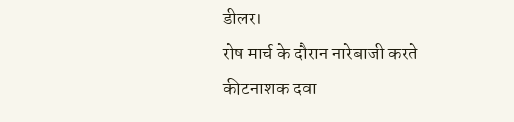डीलर।
रोष मार्च के दौरान नारेबाजी करते कीटनाशक दवा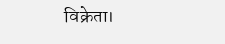विक्रेता।